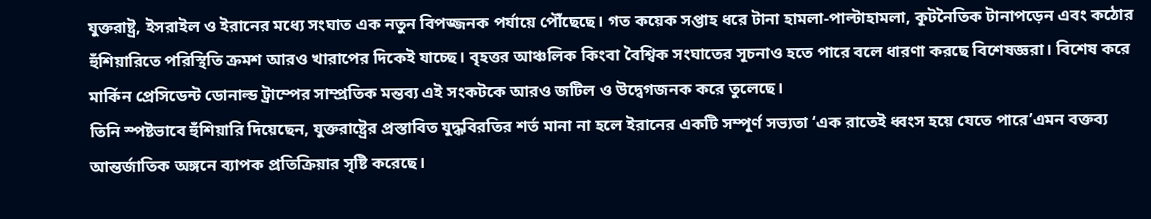যুক্তরাষ্ট্র, ইসরাইল ও ইরানের মধ্যে সংঘাত এক নতুন বিপজ্জনক পর্যায়ে পৌঁছেছে। গত কয়েক সপ্তাহ ধরে টানা হামলা-পাল্টাহামলা, কূটনৈতিক টানাপড়েন এবং কঠোর হুঁশিয়ারিতে পরিস্থিতি ক্রমশ আরও খারাপের দিকেই যাচ্ছে। বৃহত্তর আঞ্চলিক কিংবা বৈশ্বিক সংঘাতের সূচনাও হতে পারে বলে ধারণা করছে বিশেষজ্ঞরা। বিশেষ করে মার্কিন প্রেসিডেন্ট ডোনাল্ড ট্রাম্পের সাম্প্রতিক মন্তব্য এই সংকটকে আরও জটিল ও উদ্বেগজনক করে তুলেছে।
তিনি স্পষ্টভাবে হুঁশিয়ারি দিয়েছেন, যুক্তরাষ্ট্রের প্রস্তাবিত যুদ্ধবিরতির শর্ত মানা না হলে ইরানের একটি সম্পূর্ণ সভ্যতা ‘এক রাতেই ধ্বংস হয়ে যেতে পারে’এমন বক্তব্য আন্তর্জাতিক অঙ্গনে ব্যাপক প্রতিক্রিয়ার সৃষ্টি করেছে।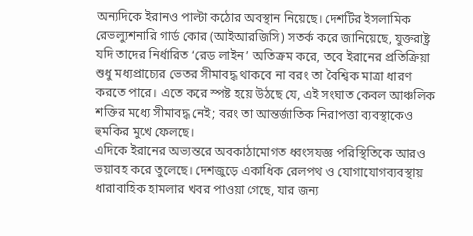অন্যদিকে ইরানও পাল্টা কঠোর অবস্থান নিয়েছে। দেশটির ইসলামিক রেভল্যুশনারি গার্ড কোর (আইআরজিসি) সতর্ক করে জানিয়েছে, যুক্তরাষ্ট্র যদি তাদের নির্ধারিত ‘রেড লাইন’ অতিক্রম করে, তবে ইরানের প্রতিক্রিয়া শুধু মধ্যপ্রাচ্যের ভেতর সীমাবদ্ধ থাকবে না বরং তা বৈশ্বিক মাত্রা ধারণ করতে পারে। এতে করে স্পষ্ট হয়ে উঠছে যে, এই সংঘাত কেবল আঞ্চলিক শক্তির মধ্যে সীমাবদ্ধ নেই; বরং তা আন্তর্জাতিক নিরাপত্তা ব্যবস্থাকেও হুমকির মুখে ফেলছে।
এদিকে ইরানের অভ্যন্তরে অবকাঠামোগত ধ্বংসযজ্ঞ পরিস্থিতিকে আরও ভয়াবহ করে তুলেছে। দেশজুড়ে একাধিক রেলপথ ও যোগাযোগব্যবস্থায় ধারাবাহিক হামলার খবর পাওয়া গেছে, যার জন্য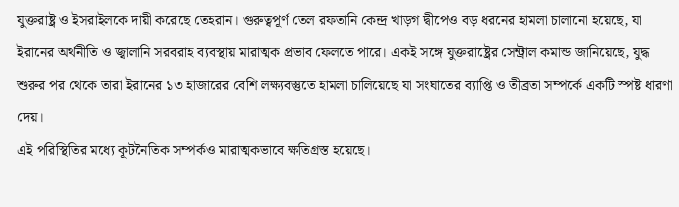যুক্তরাষ্ট্র ও ইসরাইলকে দায়ী করেছে তেহরান। গুরুত্বপূর্ণ তেল রফতানি কেন্দ্র খাড়গ দ্বীপেও বড় ধরনের হামলা চালানো হয়েছে, যা ইরানের অর্থনীতি ও জ্বালানি সরবরাহ ব্যবস্থায় মারাত্মক প্রভাব ফেলতে পারে। একই সঙ্গে যুক্তরাষ্ট্রের সেন্ট্রাল কমান্ড জানিয়েছে, যুদ্ধ শুরুর পর থেকে তারা ইরানের ১৩ হাজারের বেশি লক্ষ্যবস্তুতে হামলা চালিয়েছে যা সংঘাতের ব্যাপ্তি ও তীব্রতা সম্পর্কে একটি স্পষ্ট ধারণা দেয়।
এই পরিস্থিতির মধ্যে কূটনৈতিক সম্পর্কও মারাত্মকভাবে ক্ষতিগ্রস্ত হয়েছে।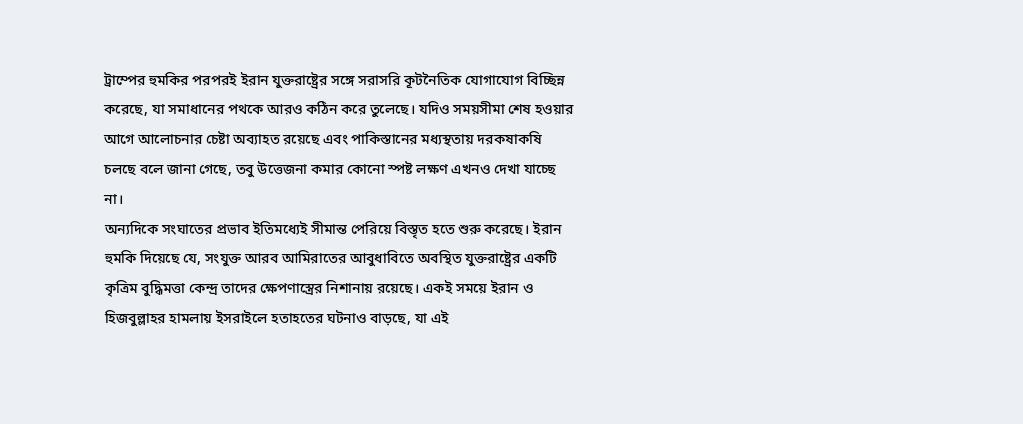ট্রাম্পের হুমকির পরপরই ইরান যুক্তরাষ্ট্রের সঙ্গে সরাসরি কূটনৈতিক যোগাযোগ বিচ্ছিন্ন করেছে, যা সমাধানের পথকে আরও কঠিন করে তুলেছে। যদিও সময়সীমা শেষ হওয়ার আগে আলোচনার চেষ্টা অব্যাহত রয়েছে এবং পাকিস্তানের মধ্যস্থতায় দরকষাকষি চলছে বলে জানা গেছে, তবু উত্তেজনা কমার কোনো স্পষ্ট লক্ষণ এখনও দেখা যাচ্ছে না।
অন্যদিকে সংঘাতের প্রভাব ইতিমধ্যেই সীমান্ত পেরিয়ে বিস্তৃত হতে শুরু করেছে। ইরান হুমকি দিয়েছে যে, সংযুক্ত আরব আমিরাতের আবুধাবিতে অবস্থিত যুক্তরাষ্ট্রের একটি কৃত্রিম বুদ্ধিমত্তা কেন্দ্র তাদের ক্ষেপণাস্ত্রের নিশানায় রয়েছে। একই সময়ে ইরান ও হিজবুল্লাহর হামলায় ইসরাইলে হতাহতের ঘটনাও বাড়ছে, যা এই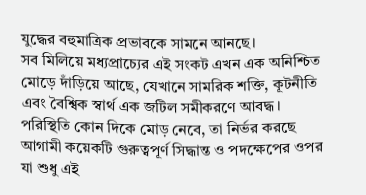যুদ্ধের বহুমাত্রিক প্রভাবকে সামনে আনছে।
সব মিলিয়ে মধ্যপ্রাচ্যের এই সংকট এখন এক অনিশ্চিত মোড়ে দাঁড়িয়ে আছে, যেখানে সামরিক শক্তি, কূটনীতি এবং বৈশ্বিক স্বার্থ এক জটিল সমীকরণে আবদ্ধ। পরিস্থিতি কোন দিকে মোড় নেবে, তা নির্ভর করছে আগামী কয়েকটি গুরুত্বপূর্ণ সিদ্ধান্ত ও পদক্ষেপের ওপর যা শুধু এই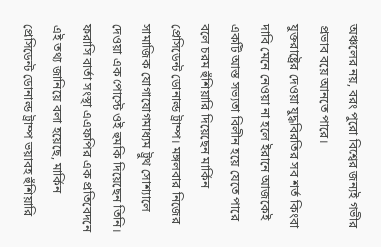অঞ্চলের নয়, বরং পুরো বিশ্বের জন্যই গভীর প্রভাব বয়ে আনতে পারে।
যুক্তরাষ্ট্রের দেওয়া যুদ্ধবিরতির সব শর্ত কিংবা দাবি মেনে নেওয়া না হলে ইরানে আজকেই একটি আস্ত সভ্যতা বিলীন হয়ে যেতে পারে বলে চরম হুঁশিয়ারি দিয়েছেন মার্কিন প্রেসিডেন্ট ডোনাল্ড ট্রাম্প। মঙ্গলবার নিজের সামাজিক যোগাযোগমাধ্যম ট্রুথ সোশ্যালে দেওয়া এক পোস্টে ওই হুমকি দিয়েছেন তিনি।
ফরাসি বার্তা সংস্থা এএফপির এক প্রতিবেদনে এই তথ্য জানিয়ে বলা হয়েছে, মার্কিন প্রেসিডেন্ট ডোনাল্ড ট্রাম্প ভয়াবহ হুঁশিয়ারি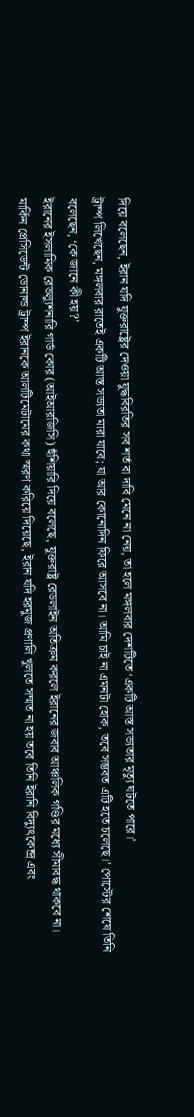দিয়ে বলেছেন, ইরান যদি যুক্তরাষ্ট্রের দেওয়া যুদ্ধবিরতির সব শর্ত বা দাবি মেনে না নেয়, তা হলে মঙ্গলবার দেশটিতে ‘একটি আস্ত সভ্যতার মৃত্যু ঘটতে পারে।’
ট্রাম্প লিখেছেন, মঙ্গলবার রাতেই একটি আস্ত সভ্যতা মারা যাবে; যা আর কোনোদিন ফিরে আসবে না। আমি চাই না এমনটা হোক, তবে সম্ভবত এটি হতে চলেছে।’ পোস্টের শেষে তিনি বলেছেন, ‘কে জানে কী হয়?’
ইরানের ইসলামিক রেভল্যুশনারি গার্ড কোর (আইআরজিসি) হুঁশিয়ারি দিয়ে বলেছে, যুক্তরাষ্ট্র রেডলাইন অতিক্রম করলে ইরানের জবাব আঞ্চলিক গণ্ডির মধ্যে সীমাবদ্ধ থাকবে না।
মার্কিন প্রেসিডেন্ট ডোনাল্ড ট্রাম্প ইরানকে আলটিমেটামের কথা স্মরণ করিয়ে দিয়েছে, ইরান যদি হরমুজ প্রণালি খুলতে সম্মত না হয় তবে তিনি ইরানি বিদ্যুৎকেন্দ্র এবং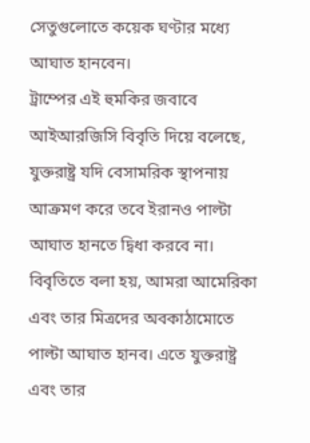সেতুগুলোতে কয়েক ঘণ্টার মধ্যে আঘাত হানবেন।
ট্রাম্পের এই হুমকির জবাবে আইআরজিসি বিবৃতি দিয়ে বলেছে, যুক্তরাষ্ট্র যদি বেসামরিক স্থাপনায় আক্রমণ করে তবে ইরানও পাল্টা আঘাত হানতে দ্বিধা করবে না।
বিবৃতিতে বলা হয়, আমরা আমেরিকা এবং তার মিত্রদের অবকাঠামোতে পাল্টা আঘাত হানব। এতে যুক্তরাষ্ট্র এবং তার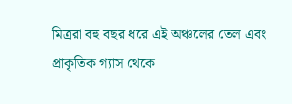মিত্ররা বহু বছর ধরে এই অঞ্চলের তেল এবং প্রাকৃতিক গ্যাস থেকে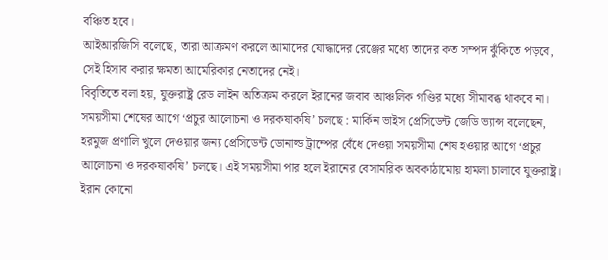বঞ্চিত হবে।
আইআরজিসি বলেছে, তারা আক্রমণ করলে আমাদের যোদ্ধাদের রেঞ্জের মধ্যে তাদের কত সম্পদ ঝুঁকিতে পড়বে, সেই হিসাব করার ক্ষমতা আমেরিকার নেতাদের নেই।
বিবৃতিতে বলা হয়, যুক্তরাষ্ট্র রেড লাইন অতিক্রম করলে ইরানের জবাব আঞ্চলিক গণ্ডির মধ্যে সীমাবব্ধ থাকবে না।
সময়সীমা শেষের আগে ‘প্রচুর আলোচনা ও দরকষাকষি’ চলছে : মার্কিন ভাইস প্রেসিডেন্ট জেডি ভ্যান্স বলেছেন, হরমুজ প্রণালি খুলে দেওয়ার জন্য প্রেসিডেন্ট ডোনাল্ড ট্রাম্পের বেঁধে দেওয়া সময়সীমা শেষ হওয়ার আগে ‘প্রচুর আলোচনা ও দরকষাকষি’ চলছে। এই সময়সীমা পার হলে ইরানের বেসামরিক অবকাঠামোয় হামলা চালাবে যুক্তরাষ্ট্র।
ইরান কোনো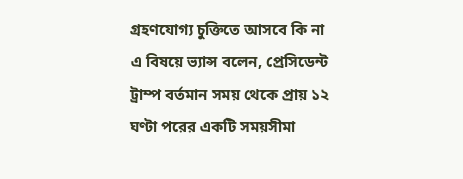গ্রহণযোগ্য চুক্তিতে আসবে কি না এ বিষয়ে ভ্যান্স বলেন, প্রেসিডেন্ট ট্রাম্প বর্তমান সময় থেকে প্রায় ১২ ঘণ্টা পরের একটি সময়সীমা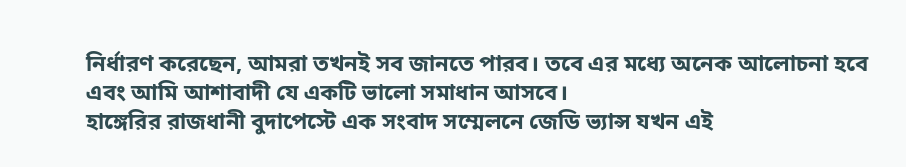নির্ধারণ করেছেন, আমরা তখনই সব জানতে পারব। তবে এর মধ্যে অনেক আলোচনা হবে এবং আমি আশাবাদী যে একটি ভালো সমাধান আসবে।
হাঙ্গেরির রাজধানী বুদাপেস্টে এক সংবাদ সম্মেলনে জেডি ভ্যান্স যখন এই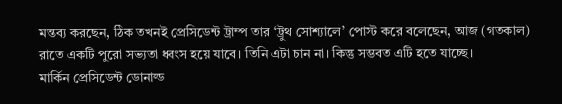মন্তব্য করছেন, ঠিক তখনই প্রেসিডেন্ট ট্রাম্প তার ‘ট্রুথ সোশ্যালে’ পোস্ট করে বলেছেন, আজ (গতকাল) রাতে একটি পুরো সভ্যতা ধ্বংস হয়ে যাবে। তিনি এটা চান না। কিন্তু সম্ভবত এটি হতে যাচ্ছে।
মার্কিন প্রেসিডেন্ট ডোনাল্ড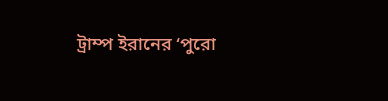ট্রাম্প ইরানের ‘পুরো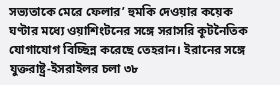সভ্যতাকে মেরে ফেলার’ হুমকি দেওয়ার কয়েক ঘণ্টার মধ্যে ওয়াশিংটনের সঙ্গে সরাসরি কূটনৈতিক যোগাযোগ বিচ্ছিন্ন করেছে তেহরান। ইরানের সঙ্গে যুক্তরাষ্ট্র-ইসরাইলর চলা ৩৮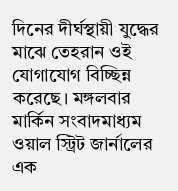দিনের দীর্ঘস্থায়ী যুদ্ধের মাঝে তেহরান ওই যোগাযোগ বিচ্ছিন্ন করেছে। মঙ্গলবার মার্কিন সংবাদমাধ্যম ওয়াল স্ট্রিট জার্নালের এক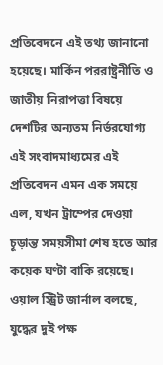প্রতিবেদনে এই তথ্য জানানো হয়েছে। মার্কিন পররাষ্ট্রনীতি ও জাতীয় নিরাপত্তা বিষয়ে দেশটির অন্যতম নির্ভরযোগ্য এই সংবাদমাধ্যমের এই প্রতিবেদন এমন এক সময়ে এল, যখন ট্রাম্পের দেওয়া চূড়ান্ত সময়সীমা শেষ হতে আর কয়েক ঘণ্টা বাকি রয়েছে।
ওয়াল স্ট্রিট জার্নাল বলছে, যুদ্ধের দুই পক্ষ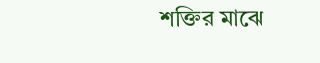শক্তির মাঝে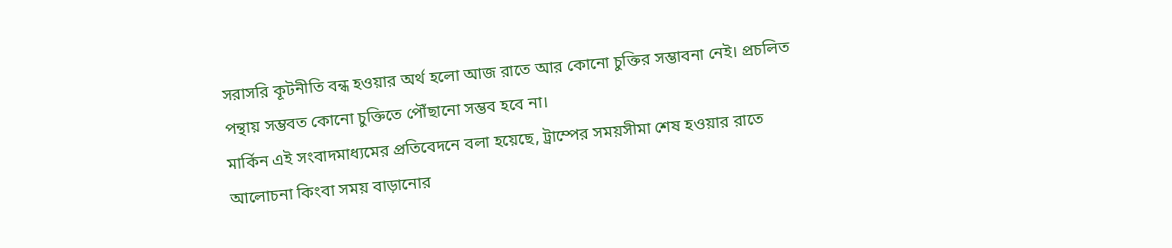সরাসরি কূটনীতি বন্ধ হওয়ার অর্থ হলো আজ রাতে আর কোনো চুক্তির সম্ভাবনা নেই। প্রচলিত পন্থায় সম্ভবত কোনো চুক্তিতে পৌঁছানো সম্ভব হবে না।
মার্কিন এই সংবাদমাধ্যমের প্রতিবেদনে বলা হয়েছে, ট্রাম্পের সময়সীমা শেষ হওয়ার রাতে আলোচনা কিংবা সময় বাড়ানোর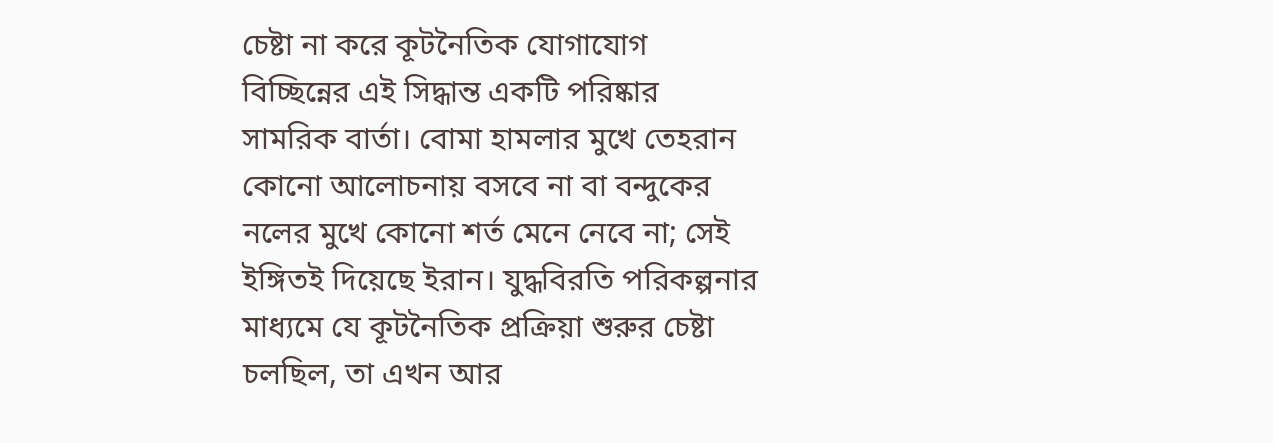চেষ্টা না করে কূটনৈতিক যোগাযোগ বিচ্ছিন্নের এই সিদ্ধান্ত একটি পরিষ্কার সামরিক বার্তা। বোমা হামলার মুখে তেহরান কোনো আলোচনায় বসবে না বা বন্দুকের নলের মুখে কোনো শর্ত মেনে নেবে না; সেই ইঙ্গিতই দিয়েছে ইরান। যুদ্ধবিরতি পরিকল্পনার মাধ্যমে যে কূটনৈতিক প্রক্রিয়া শুরুর চেষ্টা চলছিল, তা এখন আর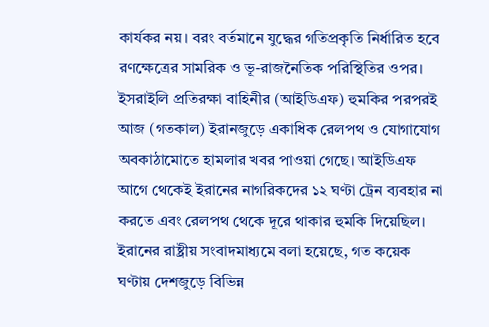কার্যকর নয়। বরং বর্তমানে যুদ্ধের গতিপ্রকৃতি নির্ধারিত হবে রণক্ষেত্রের সামরিক ও ভূ-রাজনৈতিক পরিস্থিতির ওপর।
ইসরাইলি প্রতিরক্ষা বাহিনীর (আইডিএফ) হুমকির পরপরই আজ (গতকাল) ইরানজুড়ে একাধিক রেলপথ ও যোগাযোগ অবকাঠামোতে হামলার খবর পাওয়া গেছে। আইডিএফ আগে থেকেই ইরানের নাগরিকদের ১২ ঘণ্টা ট্রেন ব্যবহার না করতে এবং রেলপথ থেকে দূরে থাকার হুমকি দিয়েছিল। ইরানের রাষ্ট্রীয় সংবাদমাধ্যমে বলা হয়েছে, গত কয়েক ঘণ্টায় দেশজুড়ে বিভিন্ন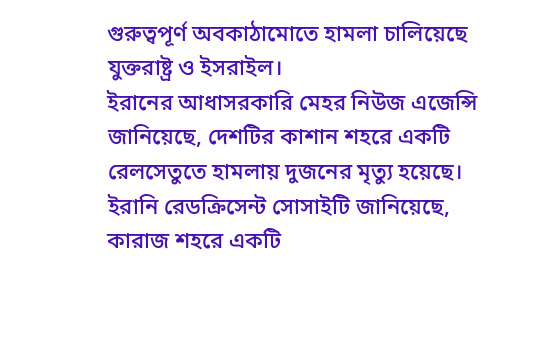গুরুত্বপূর্ণ অবকাঠামোতে হামলা চালিয়েছে যুক্তরাষ্ট্র ও ইসরাইল।
ইরানের আধাসরকারি মেহর নিউজ এজেন্সি জানিয়েছে, দেশটির কাশান শহরে একটি রেলসেতুতে হামলায় দুজনের মৃত্যু হয়েছে।
ইরানি রেডক্রিসেন্ট সোসাইটি জানিয়েছে, কারাজ শহরে একটি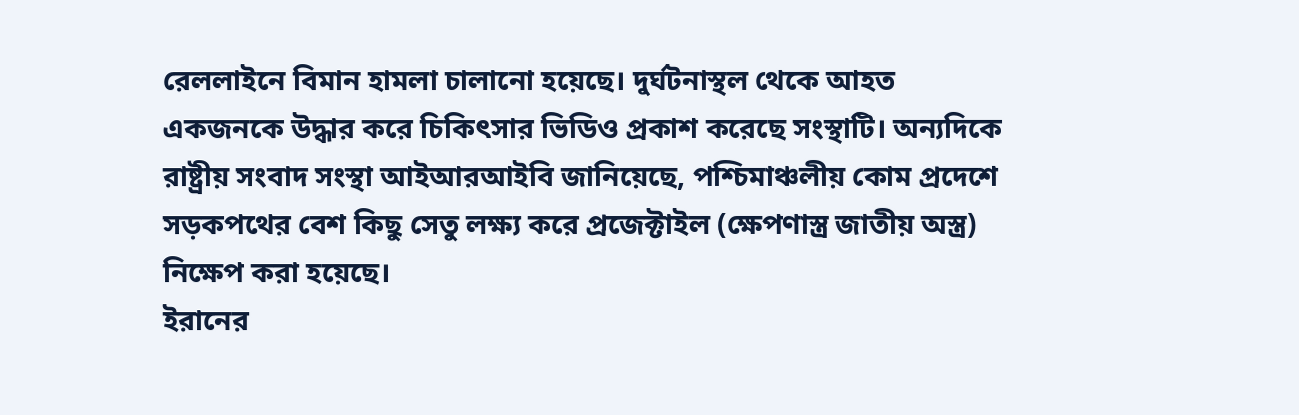রেললাইনে বিমান হামলা চালানো হয়েছে। দুর্ঘটনাস্থল থেকে আহত একজনকে উদ্ধার করে চিকিৎসার ভিডিও প্রকাশ করেছে সংস্থাটি। অন্যদিকে রাষ্ট্রীয় সংবাদ সংস্থা আইআরআইবি জানিয়েছে, পশ্চিমাঞ্চলীয় কোম প্রদেশে সড়কপথের বেশ কিছু সেতু লক্ষ্য করে প্রজেক্টাইল (ক্ষেপণাস্ত্র জাতীয় অস্ত্র) নিক্ষেপ করা হয়েছে।
ইরানের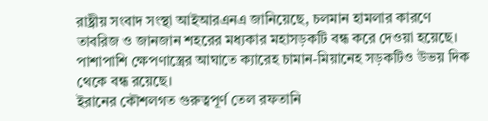রাষ্ট্রীয় সংবাদ সংস্থা আইআরএনএ জানিয়েছে, চলমান হামলার কারণে তাবরিজ ও জানজান শহরের মধ্যকার মহাসড়কটি বন্ধ করে দেওয়া হয়েছে। পাশাপাশি ক্ষেপণাস্ত্রের আঘাতে ক্যারেহ চামান-মিয়ানেহ সড়কটিও উভয় দিক থেকে বন্ধ রয়েছে।
ইরানের কৌশলগত গুরুত্বপূর্ণ তেল রফতানি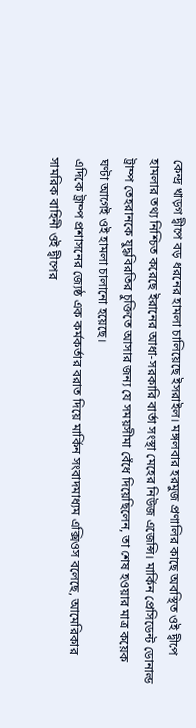কেন্দ্র খাড়গ দ্বীপে বড় ধরনের হামলা চালিয়েছে ইসরাইল। মঙ্গলবার হরমুজ প্রণালির কাছে অবস্থিত ওই দ্বীপে হামলার তথ্য নিশ্চিত করেছে ইরানের আধা-সরকারি বার্তা সংস্থা মেহের নিউজ এজেন্সি। মার্কিন প্রেসিডেন্ট ডোনাল্ড ট্রাম্প তেহরানকে যুদ্ধবিরতির চুক্তিতে আসার জন্য যে সময়সীমা বেঁধে দিয়েছিলেন, তা শেষ হওয়ার মাত্র কয়েক ঘণ্টা আগেই ওই হামলা চালানো হয়েছে।
এদিকে ট্রাম্প প্রশাসনের জ্যেষ্ঠ এক কর্মকর্তার বরাত দিয়ে মার্কিন সংবাদমাধ্যম এক্সিওস বলেছে, আমেরিকার সামরিক বাহিনী ওই দ্বীপের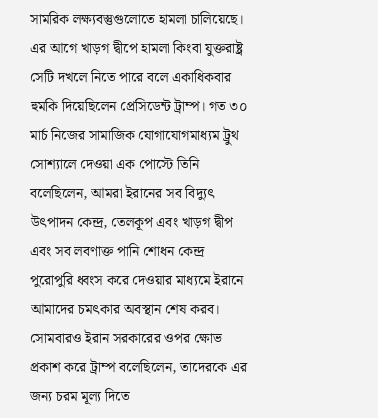সামরিক লক্ষ্যবস্তুগুলোতে হামলা চালিয়েছে।
এর আগে খাড়গ দ্বীপে হামলা কিংবা যুক্তরাষ্ট্র সেটি দখলে নিতে পারে বলে একাধিকবার হুমকি দিয়েছিলেন প্রেসিডেন্ট ট্রাম্প। গত ৩০ মার্চ নিজের সামাজিক যোগাযোগমাধ্যম ট্রুথ সোশ্যালে দেওয়া এক পোস্টে তিনি বলেছিলেন, আমরা ইরানের সব বিদ্যুৎ উৎপাদন কেন্দ্র, তেলকূপ এবং খাড়গ দ্বীপ এবং সব লবণাক্ত পানি শোধন কেন্দ্র পুরোপুরি ধ্বংস করে দেওয়ার মাধ্যমে ইরানে আমাদের চমৎকার অবস্থান শেষ করব। সোমবারও ইরান সরকারের ওপর ক্ষোভ প্রকাশ করে ট্রাম্প বলেছিলেন, তাদেরকে এর জন্য চরম মূল্য দিতে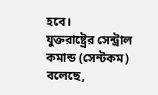হবে।
যুক্তরাষ্ট্রের সেন্ট্রাল কমান্ড (সেন্টকম) বলেছে,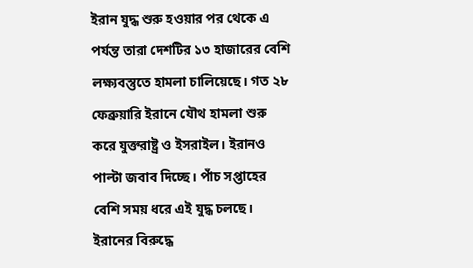ইরান যুদ্ধ শুরু হওয়ার পর থেকে এ পর্যন্ত তারা দেশটির ১৩ হাজারের বেশি লক্ষ্যবস্তুতে হামলা চালিয়েছে। গত ২৮ ফেব্রুয়ারি ইরানে যৌথ হামলা শুরু করে যুক্তরাষ্ট্র ও ইসরাইল। ইরানও পাল্টা জবাব দিচ্ছে। পাঁচ সপ্তাহের বেশি সময় ধরে এই যুদ্ধ চলছে। ইরানের বিরুদ্ধে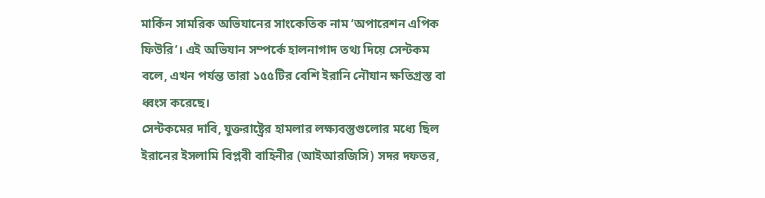মার্কিন সামরিক অভিযানের সাংকেতিক নাম ‘অপারেশন এপিক ফিউরি’। এই অভিযান সম্পর্কে হালনাগাদ তথ্য দিয়ে সেন্টকম বলে, এখন পর্যন্ত তারা ১৫৫টির বেশি ইরানি নৌযান ক্ষতিগ্রস্ত বা ধ্বংস করেছে।
সেন্টকমের দাবি, যুক্তরাষ্ট্রের হামলার লক্ষ্যবস্তুগুলোর মধ্যে ছিল ইরানের ইসলামি বিপ্লবী বাহিনীর (আইআরজিসি) সদর দফতর,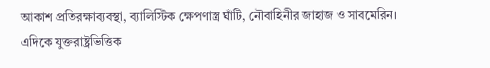আকাশ প্রতিরক্ষাব্যবস্থা, ব্যালিস্টিক ক্ষেপণাস্ত্র ঘাঁটি, নৌবাহিনীর জাহাজ ও সাবমেরিন। এদিকে যুক্তরাষ্ট্রভিত্তিক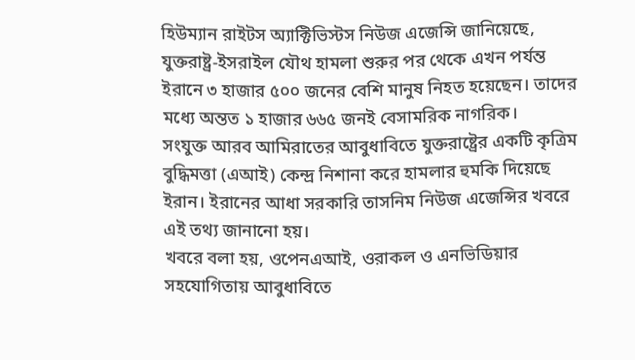হিউম্যান রাইটস অ্যাক্টিভিস্টস নিউজ এজেন্সি জানিয়েছে, যুক্তরাষ্ট্র-ইসরাইল যৌথ হামলা শুরুর পর থেকে এখন পর্যন্ত ইরানে ৩ হাজার ৫০০ জনের বেশি মানুষ নিহত হয়েছেন। তাদের মধ্যে অন্তত ১ হাজার ৬৬৫ জনই বেসামরিক নাগরিক।
সংযুক্ত আরব আমিরাতের আবুধাবিতে যুক্তরাষ্ট্রের একটি কৃত্রিম বুদ্ধিমত্তা (এআই) কেন্দ্র নিশানা করে হামলার হুমকি দিয়েছে ইরান। ইরানের আধা সরকারি তাসনিম নিউজ এজেন্সির খবরে এই তথ্য জানানো হয়।
খবরে বলা হয়, ওপেনএআই, ওরাকল ও এনভিডিয়ার সহযোগিতায় আবুধাবিতে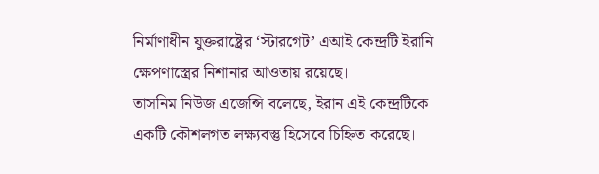নির্মাণাধীন যুক্তরাষ্ট্রের ‘স্টারগেট’ এআই কেন্দ্রটি ইরানি ক্ষেপণাস্ত্রের নিশানার আওতায় রয়েছে।
তাসনিম নিউজ এজেন্সি বলেছে, ইরান এই কেন্দ্রটিকে একটি কৌশলগত লক্ষ্যবস্তু হিসেবে চিহ্নিত করেছে।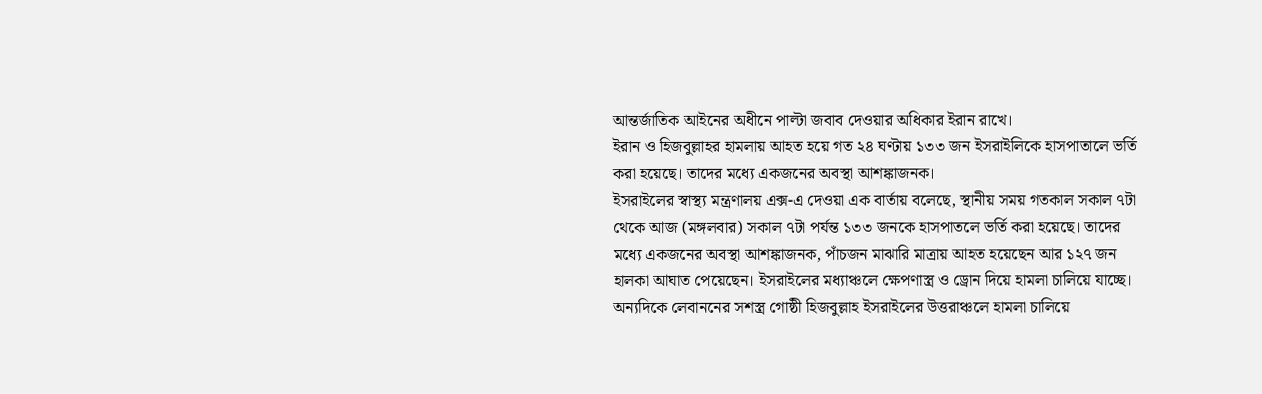আন্তর্জাতিক আইনের অধীনে পাল্টা জবাব দেওয়ার অধিকার ইরান রাখে।
ইরান ও হিজবুল্লাহর হামলায় আহত হয়ে গত ২৪ ঘণ্টায় ১৩৩ জন ইসরাইলিকে হাসপাতালে ভর্তি করা হয়েছে। তাদের মধ্যে একজনের অবস্থা আশঙ্কাজনক।
ইসরাইলের স্বাস্থ্য মন্ত্রণালয় এক্স-এ দেওয়া এক বার্তায় বলেছে, স্থানীয় সময় গতকাল সকাল ৭টা থেকে আজ (মঙ্গলবার) সকাল ৭টা পর্যন্ত ১৩৩ জনকে হাসপাতলে ভর্তি করা হয়েছে। তাদের মধ্যে একজনের অবস্থা আশঙ্কাজনক, পাঁচজন মাঝারি মাত্রায় আহত হয়েছেন আর ১২৭ জন হালকা আঘাত পেয়েছেন। ইসরাইলের মধ্যাঞ্চলে ক্ষেপণাস্ত্র ও ড্রোন দিয়ে হামলা চালিয়ে যাচ্ছে। অন্যদিকে লেবাননের সশস্ত্র গোষ্ঠী হিজবুল্লাহ ইসরাইলের উত্তরাঞ্চলে হামলা চালিয়ে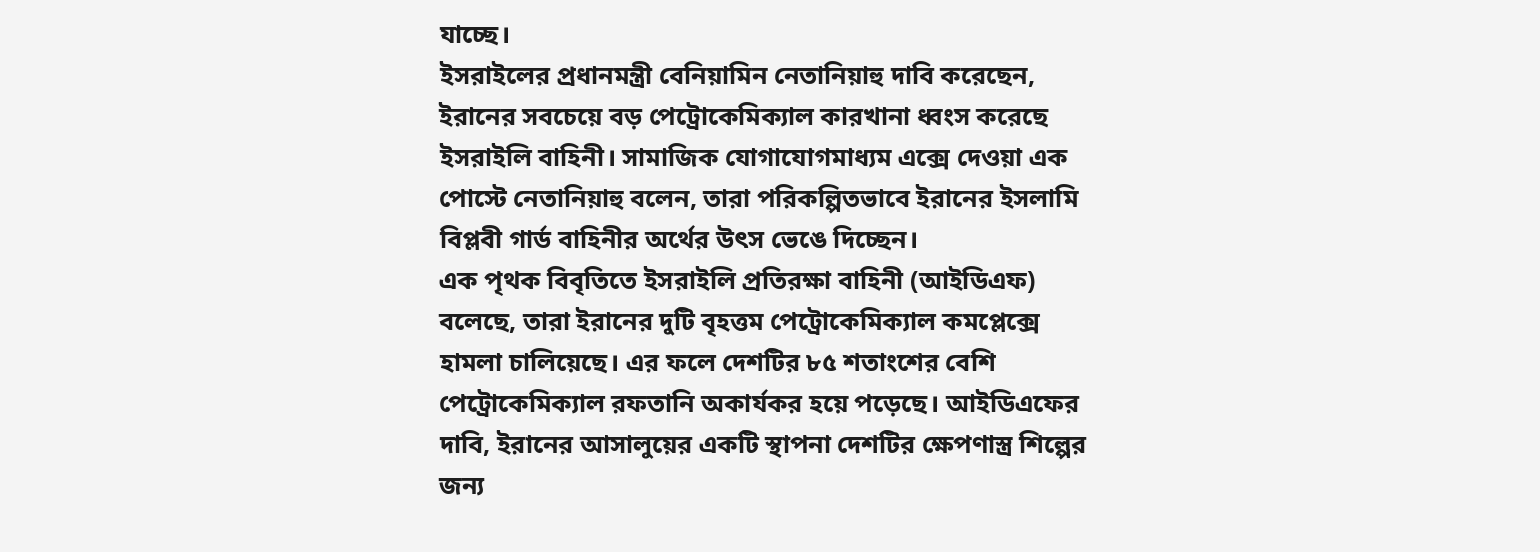যাচ্ছে।
ইসরাইলের প্রধানমন্ত্রী বেনিয়ামিন নেতানিয়াহু দাবি করেছেন, ইরানের সবচেয়ে বড় পেট্রোকেমিক্যাল কারখানা ধ্বংস করেছে ইসরাইলি বাহিনী। সামাজিক যোগাযোগমাধ্যম এক্সে দেওয়া এক পোস্টে নেতানিয়াহু বলেন, তারা পরিকল্পিতভাবে ইরানের ইসলামি বিপ্লবী গার্ড বাহিনীর অর্থের উৎস ভেঙে দিচ্ছেন।
এক পৃথক বিবৃতিতে ইসরাইলি প্রতিরক্ষা বাহিনী (আইডিএফ) বলেছে, তারা ইরানের দুটি বৃহত্তম পেট্রোকেমিক্যাল কমপ্লেক্সে হামলা চালিয়েছে। এর ফলে দেশটির ৮৫ শতাংশের বেশি পেট্রোকেমিক্যাল রফতানি অকার্যকর হয়ে পড়েছে। আইডিএফের দাবি, ইরানের আসালুয়ের একটি স্থাপনা দেশটির ক্ষেপণাস্ত্র শিল্পের জন্য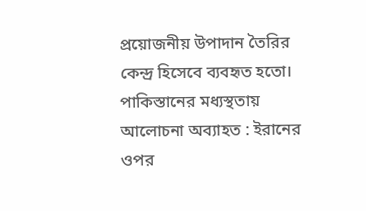প্রয়োজনীয় উপাদান তৈরির কেন্দ্র হিসেবে ব্যবহৃত হতো।
পাকিস্তানের মধ্যস্থতায় আলোচনা অব্যাহত : ইরানের ওপর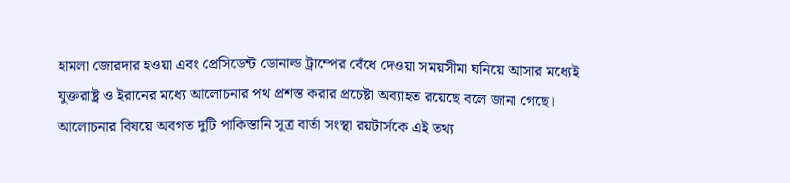হামলা জোরদার হওয়া এবং প্রেসিডেন্ট ডোনাল্ড ট্রাম্পের বেঁধে দেওয়া সময়সীমা ঘনিয়ে আসার মধ্যেই যুক্তরাষ্ট্র ও ইরানের মধ্যে আলোচনার পথ প্রশস্ত করার প্রচেষ্টা অব্যাহত রয়েছে বলে জানা গেছে। আলোচনার বিষয়ে অবগত দুটি পাকিস্তানি সূত্র বার্তা সংস্থা রয়টার্সকে এই তথ্য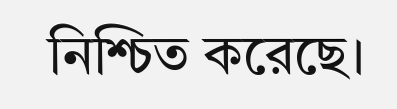নিশ্চিত করেছে।